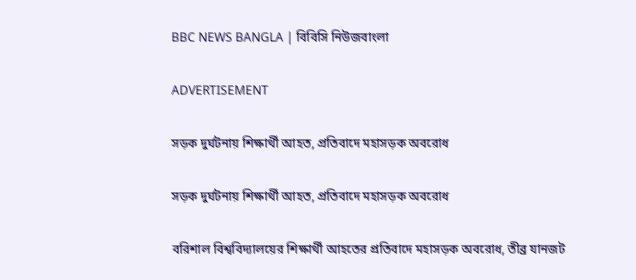BBC NEWS BANGLA | বিবিসি নিউজবাংলা

ADVERTISEMENT

সড়ক দুর্ঘটনায় শিক্ষার্থী আহত, প্রতিবাদে মহাসড়ক অবরোধ

সড়ক দুর্ঘটনায় শিক্ষার্থী আহত, প্রতিবাদে মহাসড়ক অবরোধ

বরিশাল বিশ্ববিদ্যালয়ের শিক্ষার্থী আহতের প্রতিবাদে মহাসড়ক অবরোধ, তীব্র যানজট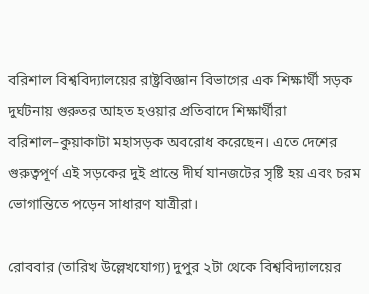বরিশাল বিশ্ববিদ্যালয়ের রাষ্ট্রবিজ্ঞান বিভাগের এক শিক্ষার্থী সড়ক দুর্ঘটনায় গুরুতর আহত হওয়ার প্রতিবাদে শিক্ষার্থীরা বরিশাল–কুয়াকাটা মহাসড়ক অবরোধ করেছেন। এতে দেশের গুরুত্বপূর্ণ এই সড়কের দুই প্রান্তে দীর্ঘ যানজটের সৃষ্টি হয় এবং চরম ভোগান্তিতে পড়েন সাধারণ যাত্রীরা।

রোববার (তারিখ উল্লেখযোগ্য) দুপুর ২টা থেকে বিশ্ববিদ্যালয়ের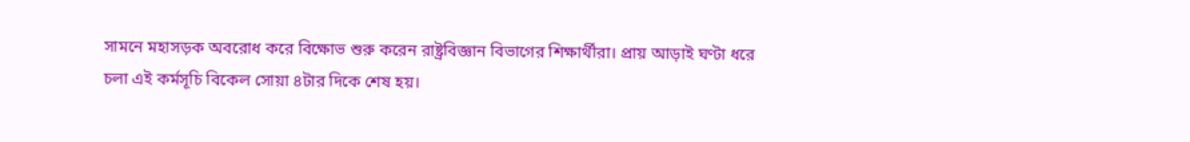সামনে মহাসড়ক অবরোধ করে বিক্ষোভ শুরু করেন রাষ্ট্রবিজ্ঞান বিভাগের শিক্ষার্থীরা। প্রায় আড়াই ঘণ্টা ধরে চলা এই কর্মসূচি বিকেল সোয়া ৪টার দিকে শেষ হয়।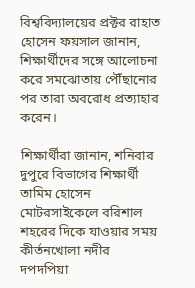বিশ্ববিদ্যালয়ের প্রক্টর রাহাত হোসেন ফয়সাল জানান, শিক্ষার্থীদের সঙ্গে আলোচনা করে সমঝোতায় পৌঁছানোর পর তারা অবরোধ প্রত্যাহার করেন।

শিক্ষার্থীরা জানান, শনিবার দুপুরে বিভাগের শিক্ষার্থী তামিম হোসেন মোটরসাইকেলে বরিশাল শহরের দিকে যাওয়ার সময় কীর্তনখোলা নদীর দপদপিয়া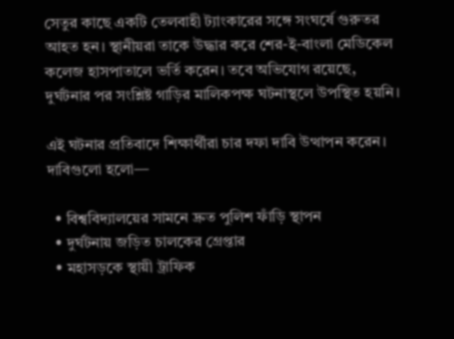সেতুর কাছে একটি তেলবাহী ট্যাংকারের সঙ্গে সংঘর্ষে গুরুতর আহত হন। স্থানীয়রা তাকে উদ্ধার করে শের-ই-বাংলা মেডিকেল কলেজ হাসপাতালে ভর্তি করেন। তবে অভিযোগ রয়েছে, দুর্ঘটনার পর সংশ্লিষ্ট গাড়ির মালিকপক্ষ ঘটনাস্থলে উপস্থিত হয়নি।

এই ঘটনার প্রতিবাদে শিক্ষার্থীরা চার দফা দাবি উত্থাপন করেন। দাবিগুলো হলো—

  • বিশ্ববিদ্যালয়ের সামনে দ্রুত পুলিশ ফাঁড়ি স্থাপন
  • দুর্ঘটনায় জড়িত চালকের গ্রেপ্তার
  • মহাসড়কে স্থায়ী ট্রাফিক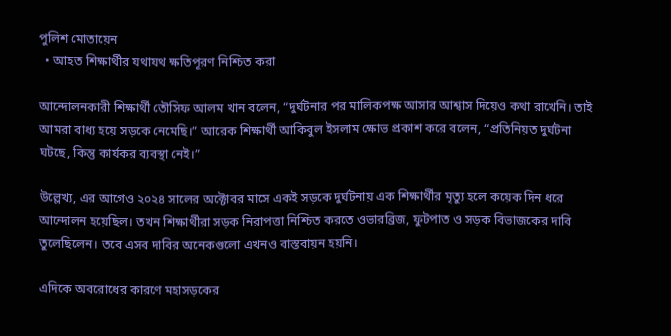পুলিশ মোতায়েন
  • আহত শিক্ষার্থীর যথাযথ ক্ষতিপূরণ নিশ্চিত করা

আন্দোলনকারী শিক্ষার্থী তৌসিফ আলম খান বলেন, “দুর্ঘটনার পর মালিকপক্ষ আসার আশ্বাস দিয়েও কথা রাখেনি। তাই আমরা বাধ্য হয়ে সড়কে নেমেছি।” আরেক শিক্ষার্থী আকিবুল ইসলাম ক্ষোভ প্রকাশ করে বলেন, “প্রতিনিয়ত দুর্ঘটনা ঘটছে, কিন্তু কার্যকর ব্যবস্থা নেই।”

উল্লেখ্য, এর আগেও ২০২৪ সালের অক্টোবর মাসে একই সড়কে দুর্ঘটনায় এক শিক্ষার্থীর মৃত্যু হলে কয়েক দিন ধরে আন্দোলন হয়েছিল। তখন শিক্ষার্থীরা সড়ক নিরাপত্তা নিশ্চিত করতে ওভারব্রিজ, ফুটপাত ও সড়ক বিভাজকের দাবি তুলেছিলেন। তবে এসব দাবির অনেকগুলো এখনও বাস্তবায়ন হয়নি।

এদিকে অবরোধের কারণে মহাসড়কের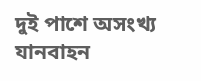দুই পাশে অসংখ্য যানবাহন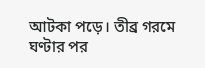আটকা পড়ে। তীব্র গরমে ঘণ্টার পর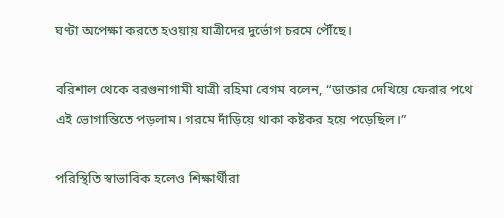ঘণ্টা অপেক্ষা করতে হওয়ায় যাত্রীদের দুর্ভোগ চরমে পৌঁছে।

বরিশাল থেকে বরগুনাগামী যাত্রী রহিমা বেগম বলেন, “ডাক্তার দেখিয়ে ফেরার পথে এই ভোগান্তিতে পড়লাম। গরমে দাঁড়িয়ে থাকা কষ্টকর হয়ে পড়েছিল।”

পরিস্থিতি স্বাভাবিক হলেও শিক্ষার্থীরা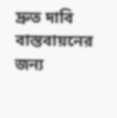দ্রুত দাবি বাস্তবায়নের জন্য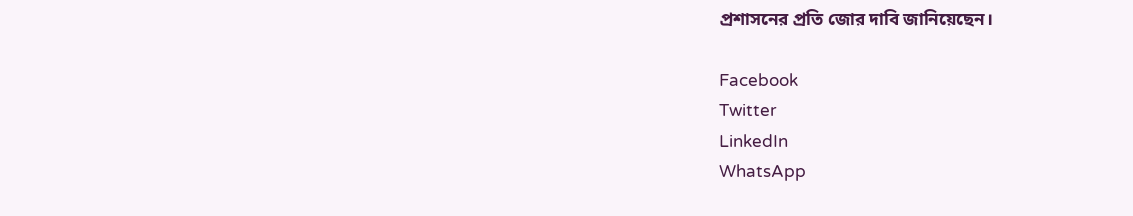প্রশাসনের প্রতি জোর দাবি জানিয়েছেন।

Facebook
Twitter
LinkedIn
WhatsApp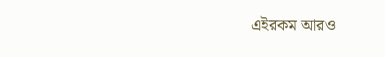এইরকম আরও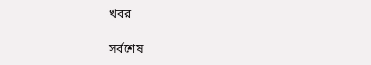খবর

সর্বশেষ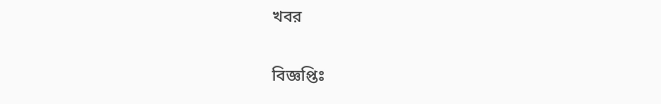খবর

বিজ্ঞপ্তিঃ